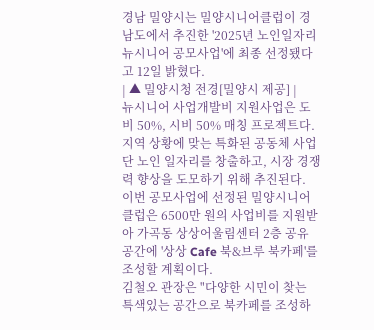경남 밀양시는 밀양시니어클럽이 경남도에서 추진한 '2025년 노인일자리 뉴시니어 공모사업'에 최종 선정됐다고 12일 밝혔다.
| ▲ 밀양시청 전경[밀양시 제공] |
뉴시니어 사업개발비 지원사업은 도비 50%, 시비 50% 매칭 프로젝트다. 지역 상황에 맞는 특화된 공동체 사업단 노인 일자리를 창출하고, 시장 경쟁력 향상을 도모하기 위해 추진된다.
이번 공모사업에 선정된 밀양시니어클럽은 6500만 원의 사업비를 지원받아 가곡동 상상어울림센터 2층 공유 공간에 '상상 Cafe 북&브루 북카페'를 조성할 계획이다.
김철오 관장은 "다양한 시민이 찾는 특색있는 공간으로 북카페를 조성하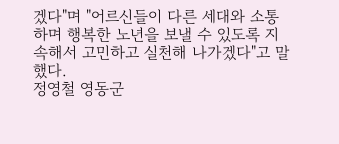겠다"며 "어르신들이 다른 세대와 소통하며 행복한 노년을 보낼 수 있도록 지속해서 고민하고 실천해 나가겠다"고 말했다.
정영철 영동군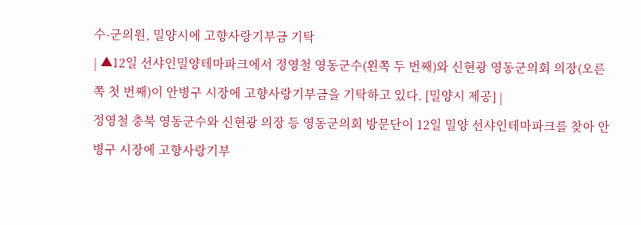수-군의원, 밀양시에 고향사랑기부금 기탁
| ▲12일 선샤인밀양테마파크에서 정영철 영동군수(왼쪽 두 번째)와 신현광 영동군의회 의장(오른쪽 첫 번째)이 안병구 시장에 고향사랑기부금을 기탁하고 있다. [밀양시 제공] |
정영철 충북 영동군수와 신현광 의장 등 영동군의회 방문단이 12일 밀양 선샤인테마파크를 찾아 안병구 시장에 고향사랑기부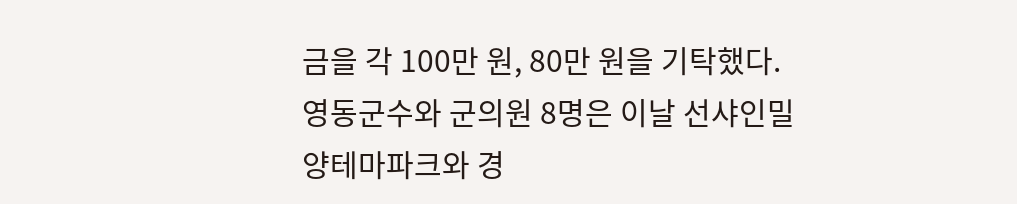금을 각 100만 원, 80만 원을 기탁했다.
영동군수와 군의원 8명은 이날 선샤인밀양테마파크와 경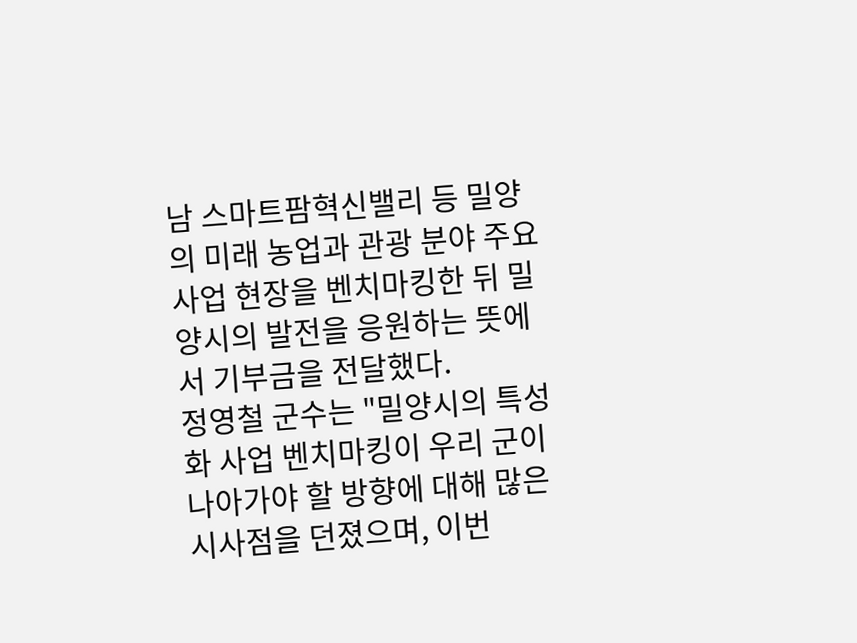남 스마트팜혁신밸리 등 밀양의 미래 농업과 관광 분야 주요 사업 현장을 벤치마킹한 뒤 밀양시의 발전을 응원하는 뜻에서 기부금을 전달했다.
정영철 군수는 "밀양시의 특성화 사업 벤치마킹이 우리 군이 나아가야 할 방향에 대해 많은 시사점을 던졌으며, 이번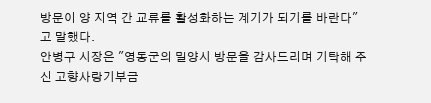방문이 양 지역 간 교류를 활성화하는 계기가 되기를 바란다"고 말했다.
안병구 시장은 "영동군의 밀양시 방문을 감사드리며 기탁해 주신 고향사랑기부금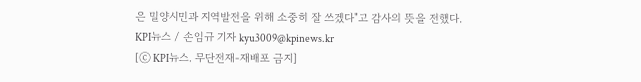은 밀양시민과 지역발전을 위해 소중히 잘 쓰겠다"고 감사의 뜻을 전했다.
KPI뉴스 / 손임규 기자 kyu3009@kpinews.kr
[ⓒ KPI뉴스. 무단전재-재배포 금지]